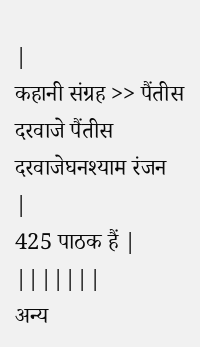|
कहानी संग्रह >> पैंतीस दरवाजे पैंतीस दरवाजेघनश्याम रंजन
|
425 पाठक हैं |
|||||||
अन्य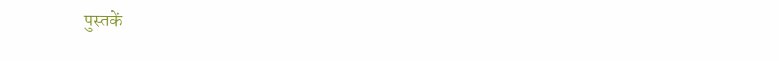पुस्तकें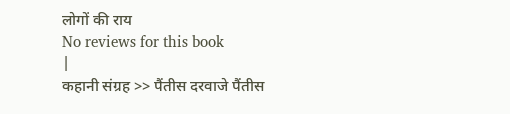लोगों की राय
No reviews for this book
|
कहानी संग्रह >> पैंतीस दरवाजे पैंतीस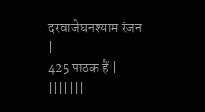दरवाजेघनश्याम रंजन
|
425 पाठक हैं |
|||||||